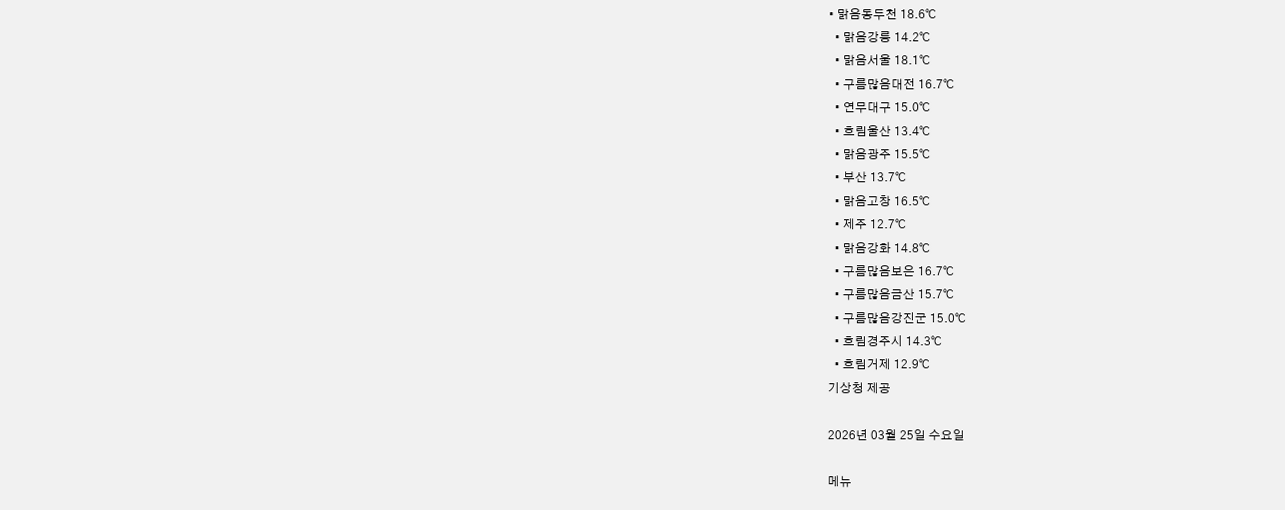• 맑음동두천 18.6℃
  • 맑음강릉 14.2℃
  • 맑음서울 18.1℃
  • 구름많음대전 16.7℃
  • 연무대구 15.0℃
  • 흐림울산 13.4℃
  • 맑음광주 15.5℃
  • 부산 13.7℃
  • 맑음고창 16.5℃
  • 제주 12.7℃
  • 맑음강화 14.8℃
  • 구름많음보은 16.7℃
  • 구름많음금산 15.7℃
  • 구름많음강진군 15.0℃
  • 흐림경주시 14.3℃
  • 흐림거제 12.9℃
기상청 제공

2026년 03월 25일 수요일

메뉴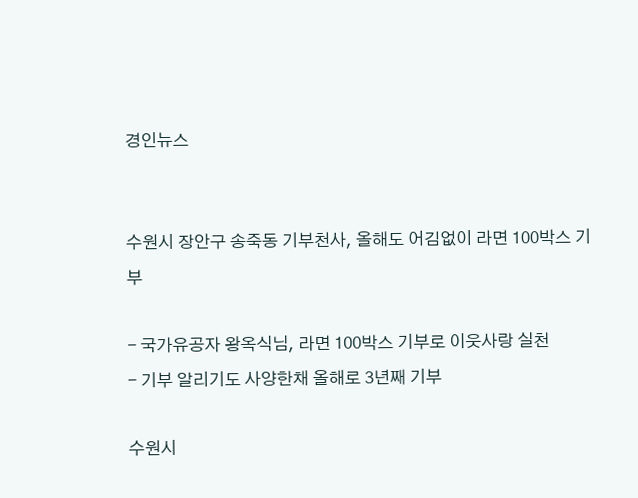경인뉴스


수원시 장안구 송죽동 기부천사, 올해도 어김없이 라면 100박스 기부

- 국가유공자 왕옥식님, 라면 100박스 기부로 이웃사랑 실천
- 기부 알리기도 사양한채 올해로 3년째 기부

수원시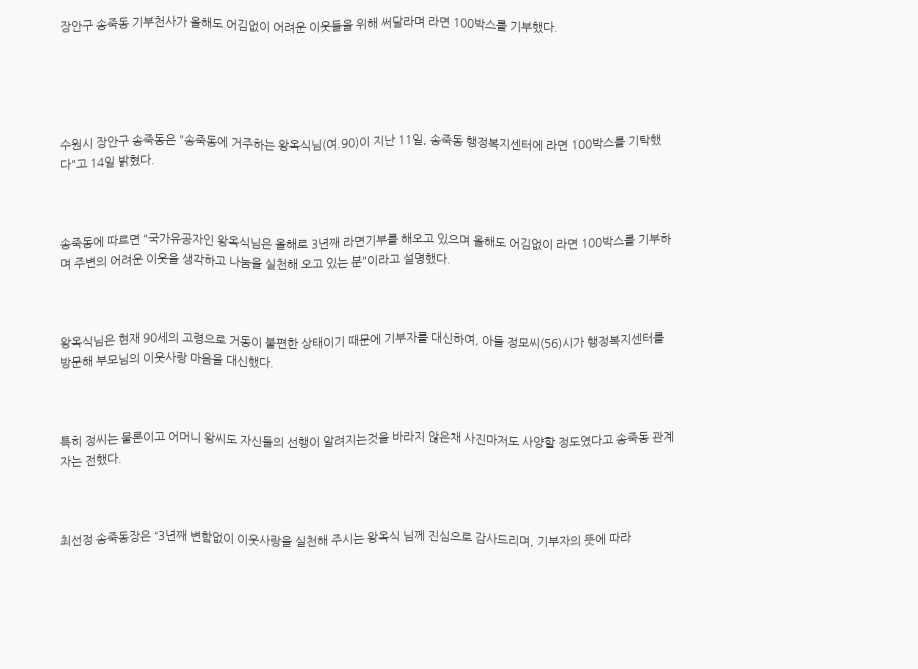장안구 송죽동 기부천사가 올해도 어김없이 어려운 이웃들을 위해 써달라며 라면 100박스를 기부했다.





수원시 장안구 송죽동은 "송죽동에 거주하는 왕옥식님(여.90)이 지난 11일, 송죽동 행정복지센터에 라면 100박스를 기탁했다"고 14일 밝혔다.



송죽동에 따르면 "국가유공자인 왕옥식님은 올해로 3년째 라면기부를 해오고 있으며 올해도 어김없이 라면 100박스를 기부하며 주변의 어려운 이웃을 생각하고 나눔을 실천해 오고 있는 분"이라고 설명했다.



왕옥식님은 현재 90세의 고령으로 거동이 불편한 상태이기 때문에 기부자를 대신하여, 아들 정모씨(56)시가 행정복지센터를 방문해 부모님의 이웃사랑 마음을 대신했다.



특히 정씨는 물론이고 어머니 왕씨도 자신들의 선행이 알려지는것을 바라지 않은채 사진마저도 사양할 정도였다고 송죽동 관계자는 전했다.



최선정 송죽동장은 “3년째 변함없이 이웃사랑을 실천해 주시는 왕옥식 님께 진심으로 감사드리며, 기부자의 뜻에 따라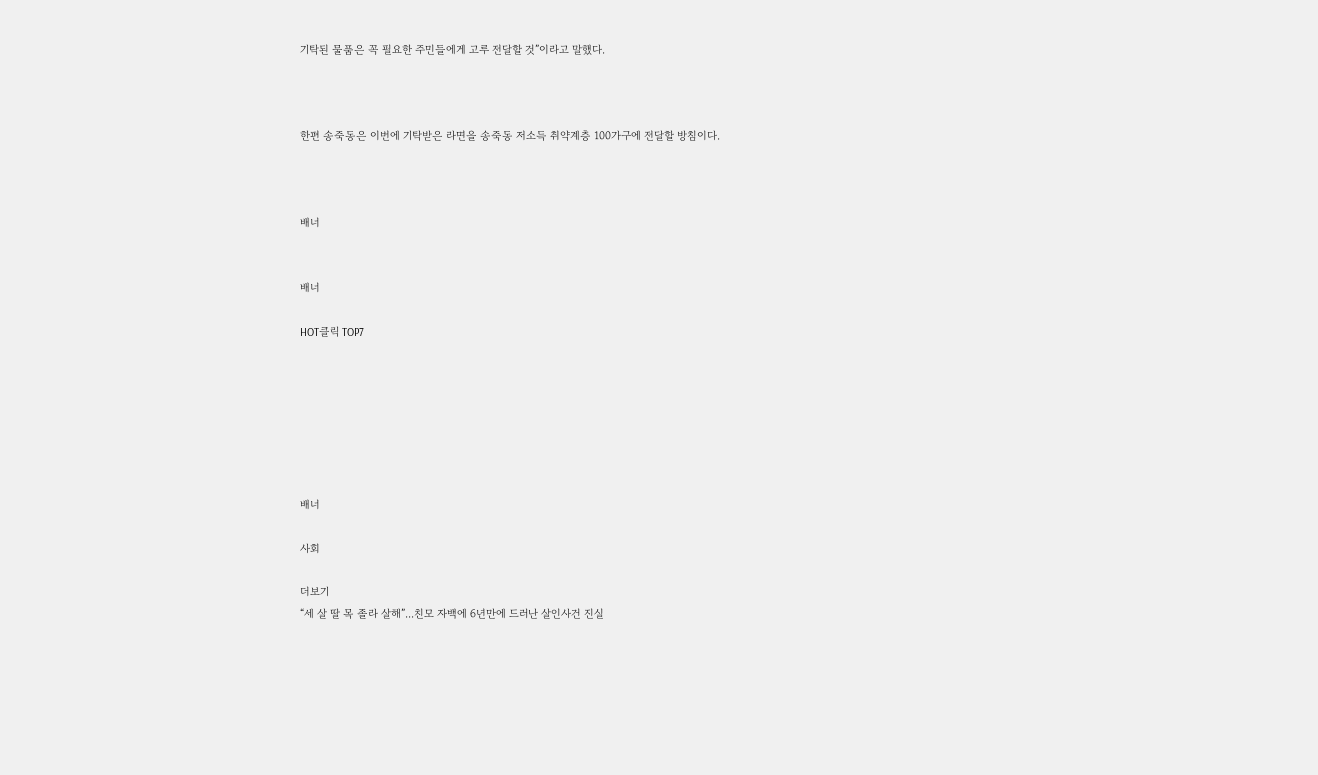기탁된 물품은 꼭 필요한 주민들에게 고루 전달할 것”이라고 말했다.



한편 송죽동은 이번에 기탁받은 라면을 송죽동 저소득 취약계층 100가구에 전달할 방침이다.



배너


배너

HOT클릭 TOP7







배너

사회

더보기
“세 살 딸 목 졸라 살해”...친모 자백에 6년만에 드러난 살인사건 진실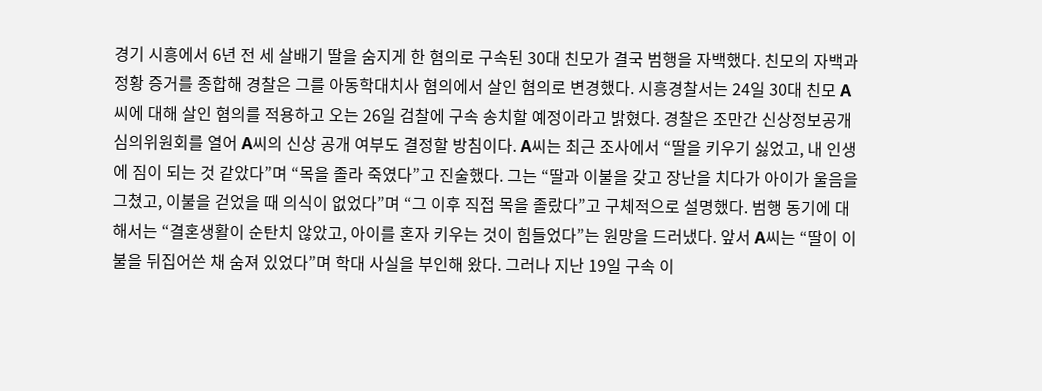경기 시흥에서 6년 전 세 살배기 딸을 숨지게 한 혐의로 구속된 30대 친모가 결국 범행을 자백했다. 친모의 자백과 정황 증거를 종합해 경찰은 그를 아동학대치사 혐의에서 살인 혐의로 변경했다. 시흥경찰서는 24일 30대 친모 A씨에 대해 살인 혐의를 적용하고 오는 26일 검찰에 구속 송치할 예정이라고 밝혔다. 경찰은 조만간 신상정보공개 심의위원회를 열어 A씨의 신상 공개 여부도 결정할 방침이다. A씨는 최근 조사에서 “딸을 키우기 싫었고, 내 인생에 짐이 되는 것 같았다”며 “목을 졸라 죽였다”고 진술했다. 그는 “딸과 이불을 갖고 장난을 치다가 아이가 울음을 그쳤고, 이불을 걷었을 때 의식이 없었다”며 “그 이후 직접 목을 졸랐다”고 구체적으로 설명했다. 범행 동기에 대해서는 “결혼생활이 순탄치 않았고, 아이를 혼자 키우는 것이 힘들었다”는 원망을 드러냈다. 앞서 A씨는 “딸이 이불을 뒤집어쓴 채 숨져 있었다”며 학대 사실을 부인해 왔다. 그러나 지난 19일 구속 이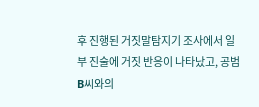후 진행된 거짓말탐지기 조사에서 일부 진술에 거짓 반응이 나타났고, 공범 B씨와의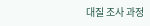대질 조사 과정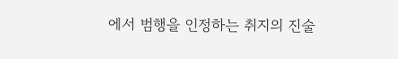에서 범행을 인정하는 취지의 진술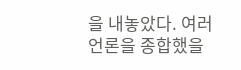을 내놓았다. 여러 언론을 종합했을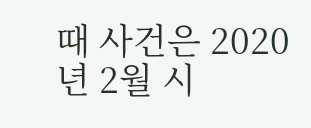때 사건은 2020년 2월 시